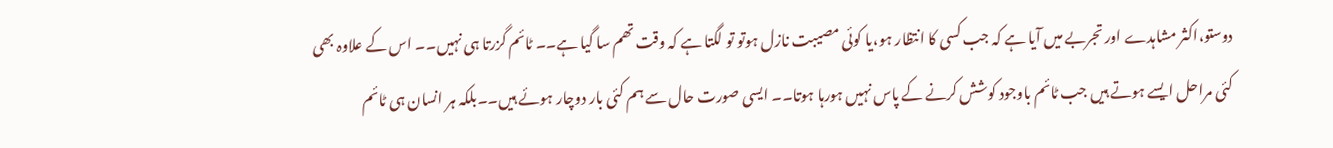دوستو،اکثر مشاہدے اور تجربے میں آیا ہے کہ جب کسی کا انتظار ہو،یا کوئی مصیبت نازل ہوتو تو لگتا ہے کہ وقت تھم سا گیا ہے۔۔ ٹائم گزرتا ہی نہیں۔۔ اس کے علاوہ بھی کئی مراحل ایسے ہوتے ہیں جب ٹائم باوجود کوشش کرنے کے پاس نہیں ہورہا ہوتا۔۔ ایسی صورت حال سے ہم کئی بار دوچار ہوئے ہیں۔۔بلکہ ہر انسان ہی ٹائم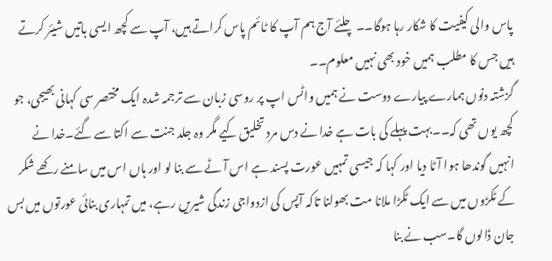پاس والی کیفیت کا شکار رہا ہوگا۔۔ چلئے آج ہم آپ کا ٹائم پاس کراتے ہیں، آپ سے کچھ ایسی باتیں شیئر کرتے ہیں جس کا مطلب ہمیں خود بھی نہیں معلوم۔۔
گزشتہ دنوں ہمارے پیارے دوست نے ہمیں واٹس اپ پر روسی زبان سے ترجمہ شدہ ایک مختصر سی کہانی بھیجی، جو کچھ یوں تھی کہ۔۔بہت پہلے کی بات ہے خدا نے دس مرد تخلیق کیے مگر وہ جلد جنت سے اکتا سے گئے۔خدا نے انہیں گوندھا ہوا آٹا دیا اور کہا کہ جیسی تمہیں عورت پسند ہے اس آٹے سے بنا لو اور ہاں اس میں سامنے رکھے شکر کے ٹکڑوں میں سے ایک ٹکڑا ملانا مت بھولنا تاکہ آپس کی ازدواجی زندگی شیریں رہے، میں تمہاری بنائی عورتوں میں بس جان ڈالوں گا۔سب نے بنا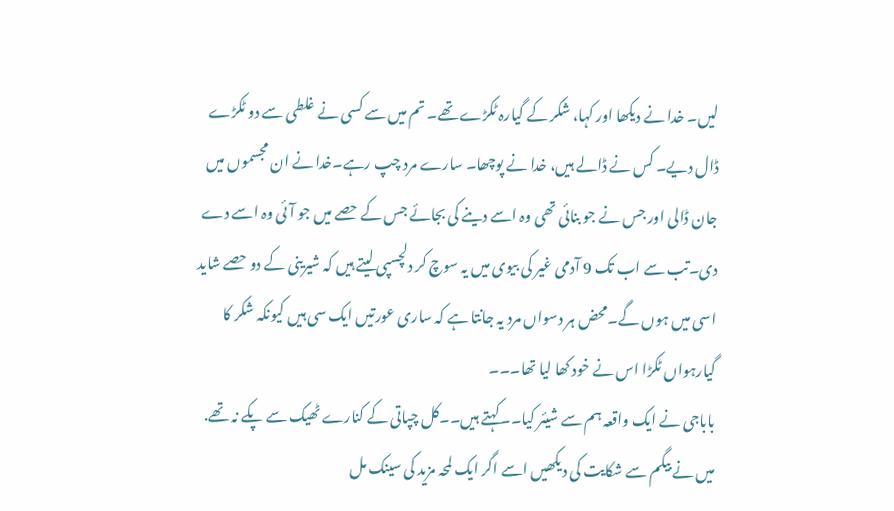لیں۔ خدا نے دیکھا اور کہا، شکر کے گیارہ ٹکڑے تھے۔ تم میں سے کسی نے غلطی سے دو ٹکڑے ڈال دیے۔ کس نے ڈالے ہیں، خدا نے پوچھا۔ سارے مرد چپ رہے۔خدا نے ان مجسموں میں جان ڈالی اور جس نے جو بنائی تھی وہ اسے دینے کی بجائے جس کے حصے میں جو آئی وہ اسے دے دی۔تب سے اب تک 9 آدمی غیر کی بیوی میں یہ سوچ کر دلچسپی لیتے ہیں کہ شیرینی کے دو حصے شاید اسی میں ہوں گے۔محض ہر دسواں مرد یہ جانتا ہے کہ ساری عورتیں ایک سی ہیں کیونکہ شکر کا گیارہواں ٹکڑا اس نے خود کھا لیا تھا۔۔۔
باباجی نے ایک واقعہ ہم سے شیئر کیا۔۔کہتے ہیں۔۔کل چپاتی کے کنارے ٹھیک سے پکے نہ تھے. میں نے بیگم سے شکایت کی دیکھیں اسے اگر ایک لمحہ مزید کی سینک مل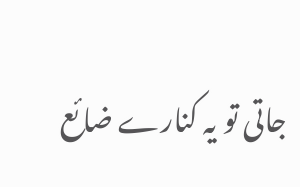جاتی تو یہ کنارے ضائع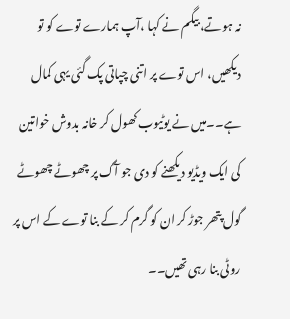نہ ہوتے، بیگم نے کہا ،آپ ہمارے توے کو تو دیکھیں، اس توے پر اتنی چپاتی پک گئی یہی کمال ہے۔۔میں نے یوٹیوب کھول کر خانہ بدوش خواتین کی ایک ویڈیو دیکھنے کو دی جو آگ پر چھوٹے چھوٹے گول پتھر جوڑ کر ان کو گرم کر کے بنا توے کے اس پر روٹی بنا رہی تھیں۔۔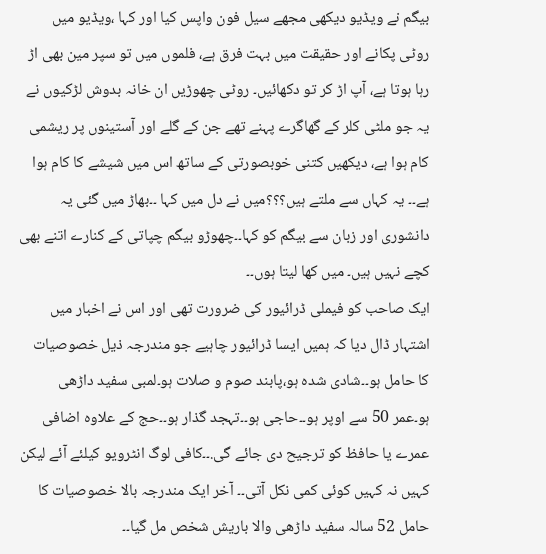بیگم نے ویڈیو دیکھی مجھے سیل فون واپس کیا اور کہا ،ویڈیو میں روٹی پکانے اور حقیقت میں بہت فرق ہے، فلموں میں تو سپر مین بھی اڑ رہا ہوتا ہے، آپ اڑ کر تو دکھائیں۔ روٹی چھوڑیں ان خانہ بدوش لڑکیوں نے یہ جو ملٹی کلر کے گھاگرے پہنے تھے جن کے گلے اور آستینوں پر ریشمی کام ہوا ہے، دیکھیں کتنی خوبصورتی کے ساتھ اس میں شیشے کا کام ہوا ہے۔۔ یہ کہاں سے ملتے ہیں؟؟؟میں نے دل میں کہا ۔۔بھاڑ میں گئی یہ دانشوری اور زبان سے بیگم کو کہا۔۔چھوڑو بیگم چپاتی کے کنارے اتنے بھی کچے نہیں ہیں۔ میں کھا لیتا ہوں۔۔
ایک صاحب کو فیملی ڈرائیور کی ضرورت تھی اور اس نے اخبار میں اشتہار ڈال دیا کہ ہمیں ایسا ڈرائیور چاہیے جو مندرجہ ذیل خصوصیات کا حامل ہو۔۔شادی شدہ ہو،پابند صوم و صلات ہو۔لمبی سفید داڑھی ہو۔عمر 50 سے اوپر ہو۔۔حاجی ہو۔۔تہجد گذار ہو۔۔حج کے علاوہ اضافی عمرے یا حافظ کو ترجیح دی جائے گی.۔۔کافی لوگ انٹرویو کیلئے آئے لیکن کہیں نہ کہیں کوئی کمی نکل آتی۔۔ آخر ایک مندرجہ بالا خصوصیات کا حامل 52 سالہ سفید داڑھی والا باریش شخص مل گیا۔۔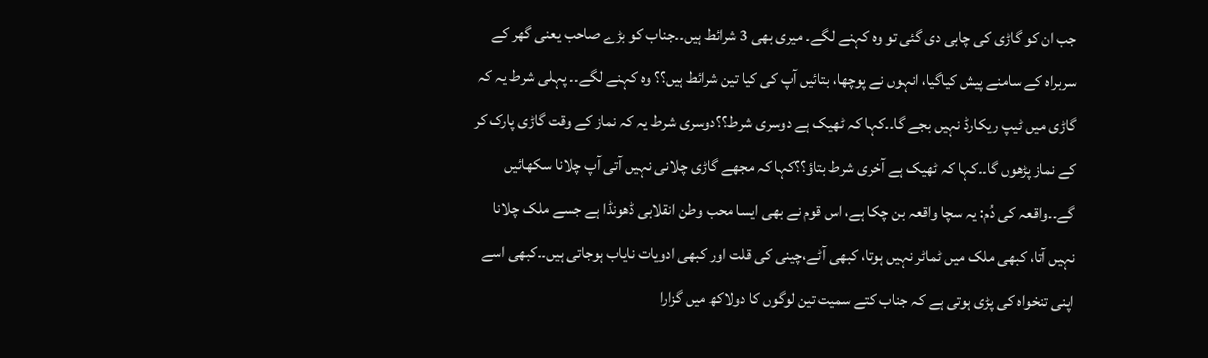جب ان کو گاڑی کی چابی دی گئی تو وہ کہنے لگے۔ میری بھی 3 شرائط ہیں۔۔جناب کو بڑے صاحب یعنی گھر کے سربراہ کے سامنے پیش کیاگیا، انہوں نے پوچھا، بتائیں آپ کی کیا تین شرائط ہیں؟؟ وہ کہنے لگے۔۔ پہلی شرط یہ کہ گاڑی میں ٹیپ ریکارڈ نہیں بجے گا۔۔کہا کہ ٹھیک ہے دوسری شرط؟؟دوسری شرط یہ کہ نماز کے وقت گاڑی پارک کر کے نماز پڑھوں گا۔۔کہا کہ ٹھیک ہے آخری شرط بتاؤ؟؟کہا کہ مجھے گاڑی چلانی نہیں آتی آپ چلانا سکھائیں گے۔۔واقعہ کی دُم: یہ سچا واقعہ بن چکا ہے، اس قوم نے بھی ایسا محب وطن انقلابی ڈھونڈا ہے جسے ملک چلانا نہیں آتا، کبھی ملک میں ٹماٹر نہیں ہوتا، کبھی آٹے،چینی کی قلت اور کبھی ادویات نایاب ہوجاتی ہیں۔۔کبھی اسے اپنی تنخواہ کی پڑی ہوتی ہے کہ جناب کتے سمیت تین لوگوں کا دولاکھ میں گزارا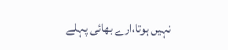نہیں ہوتا،ارے بھائی پہلے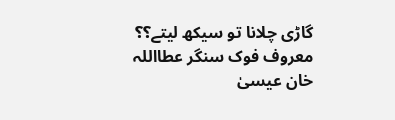گاڑی چلانا تو سیکھ لیتے؟؟
معروف فوک سنگر عطااللہ خان عیسیٰ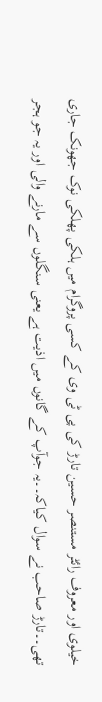خیلوی اور معروف رائٹر مستنصر حسین تارڑ کی پی ٹی وی کے کسی پروگرام میں ہلکی پھلکی نوک جھونک جاری تھی۔۔تارڑ صاحب نے سوال کیاکہ۔۔یہ جوآپ کے گانوں میں اذیت ہے یعنی سنگلوں سے مارنے والی اور یہ جو ہجر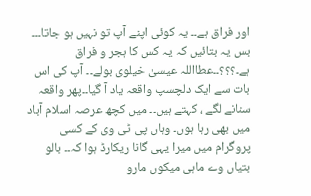اور فراق ہے۔۔ یہ کوئی اپنے آپ تو نہیں ہو جاتا۔۔۔ بس یہ بتائیں کہ یہ کس کا ہجر و فراق ہے۔؟؟؟۔۔عطااللہ عیسیٰ خیلوی بولے۔۔ آپ کی اس بات سے ایک دلچسپ واقعہ یاد آ گیا۔۔پھر واقعہ سنانے لگے ، کہتے ہیں۔۔ میں کچھ عرصہ اسلام آباد میں بھی رہا ہوں۔ وہاں پی ٹی وی کے کسی پروگرام میں میرا یہی گانا ریکارڈ ہوا کہ۔۔ بالو بتیاں وے ماہی میکوں مارو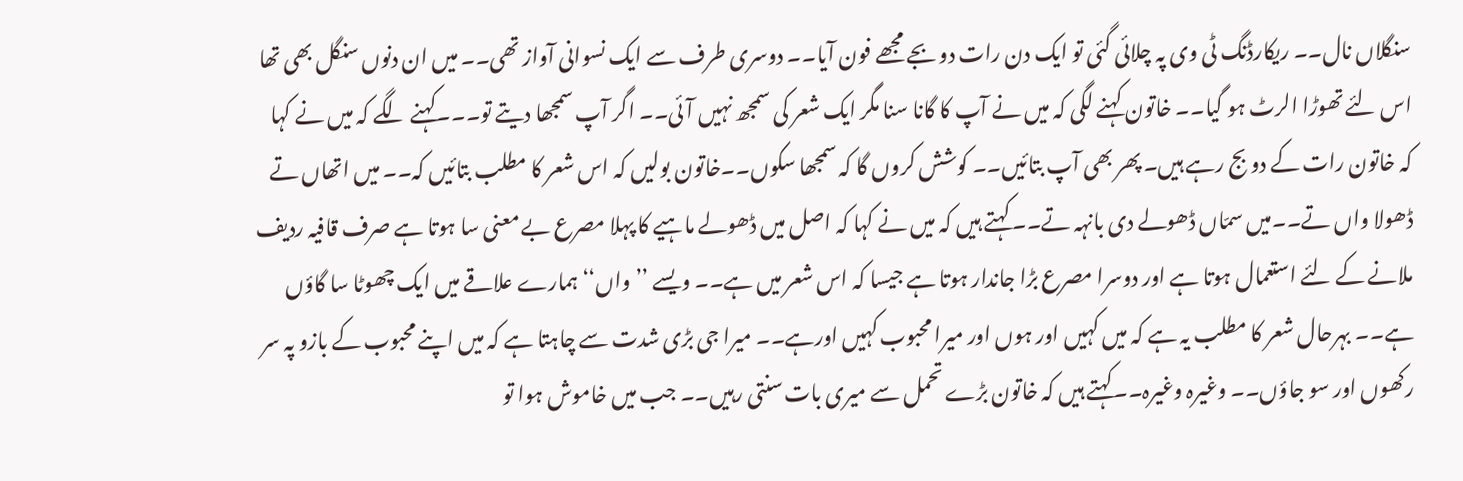سنگلاں نال۔۔ ریکارڈنگ ٹی وی پہ چلائی گئی تو ایک دن رات دو بجے مجھے فون آیا۔۔ دوسری طرف سے ایک نسوانی آواز تھی۔۔ میں ان دنوں سنگل بھی تھا اس لئے تھوڑا الرٹ ہو گیا۔۔ خاتون کہنے لگی کہ میں نے آپ کا گانا سنا مگر ایک شعر کی سمجھ نہیں آئی۔۔ اگر آپ سمجھا دیتے تو۔۔۔کہنے لگے کہ میں نے کہا کہ خاتون رات کے دو بج رہے ہیں۔ پھر بھی آپ بتائیں۔۔ کوشش کروں گا کہ سمجھا سکوں۔۔خاتون بولیں کہ اس شعر کا مطلب بتائیں کہ۔۔ میں اتھاں تے ڈھولا واں تے۔۔میں سمّاں ڈھولے دی بانہہ تے۔۔ کہتے ہیں کہ میں نے کہا کہ اصل میں ڈھولے ماہیے کا پہلا مصرع بے معنی سا ہوتا ہے صرف قافیہ ردیف ملانے کے لئے استعمال ہوتا ہے اور دوسرا مصرع بڑا جاندار ہوتا ہے جیسا کہ اس شعر میں ہے۔۔ ویسے ’’واں‘‘ ہمارے علاقے میں ایک چھوٹا سا گاؤں ہے۔۔ بہرحال شعر کا مطلب یہ ہے کہ میں کہیں اور ہوں اور میرا محبوب کہیں اورہے۔۔ میرا جی بڑی شدت سے چاہتا ہے کہ میں اپنے محبوب کے بازو پہ سر رکھوں اور سو جاؤں۔۔ وغیرہ وغیرہ۔۔کہتے ہیں کہ خاتون بڑے تحمل سے میری بات سنتی رہیں۔۔ جب میں خاموش ہوا تو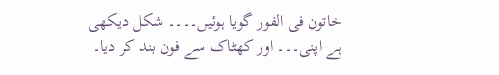خاتون فی الفور گویا ہوئیں۔۔۔۔ شکل دیکھی ہے اپنی۔۔۔ اور کھٹاک سے فون بند کر دیا۔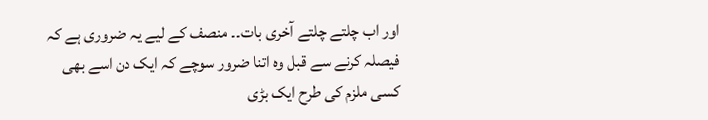اور اب چلتے چلتے آخری بات۔۔ منصف کے لیے یہ ضروری ہے کہ فیصلہ کرنے سے قبل وہ اتنا ضرور سوچے کہ ایک دن اسے بھی کسی ملزم کی طرح ایک بڑی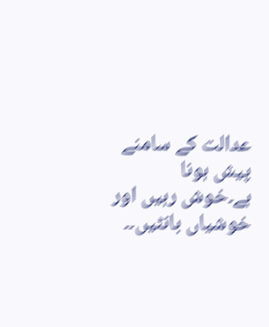عدالت کے سامنے پیش ہونا ہے۔خوش رہیں اور خوشیاں بانٹیں۔۔